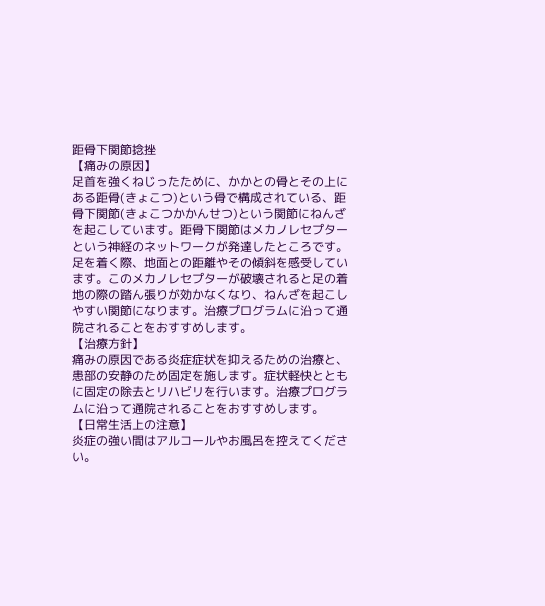距骨下関節捻挫
【痛みの原因】
足首を強くねじったために、かかとの骨とその上にある距骨(きょこつ)という骨で構成されている、距骨下関節(きょこつかかんせつ)という関節にねんざを起こしています。距骨下関節はメカノレセプターという神経のネットワークが発達したところです。足を着く際、地面との距離やその傾斜を感受しています。このメカノレセプターが破壊されると足の着地の際の踏ん張りが効かなくなり、ねんざを起こしやすい関節になります。治療プログラムに沿って通院されることをおすすめします。
【治療方針】
痛みの原因である炎症症状を抑えるための治療と、患部の安静のため固定を施します。症状軽快とともに固定の除去とリハビリを行います。治療プログラムに沿って通院されることをおすすめします。
【日常生活上の注意】
炎症の強い間はアルコールやお風呂を控えてください。